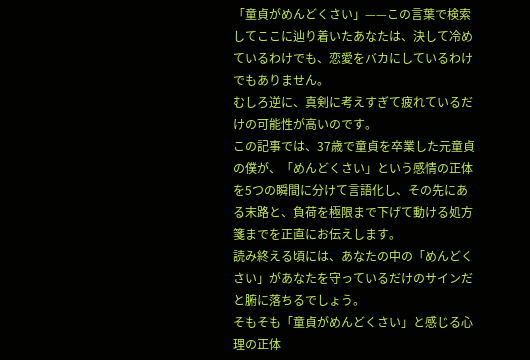「童貞がめんどくさい」——この言葉で検索してここに辿り着いたあなたは、決して冷めているわけでも、恋愛をバカにしているわけでもありません。
むしろ逆に、真剣に考えすぎて疲れているだけの可能性が高いのです。
この記事では、37歳で童貞を卒業した元童貞の僕が、「めんどくさい」という感情の正体を5つの瞬間に分けて言語化し、その先にある末路と、負荷を極限まで下げて動ける処方箋までを正直にお伝えします。
読み終える頃には、あなたの中の「めんどくさい」があなたを守っているだけのサインだと腑に落ちるでしょう。
そもそも「童貞がめんどくさい」と感じる心理の正体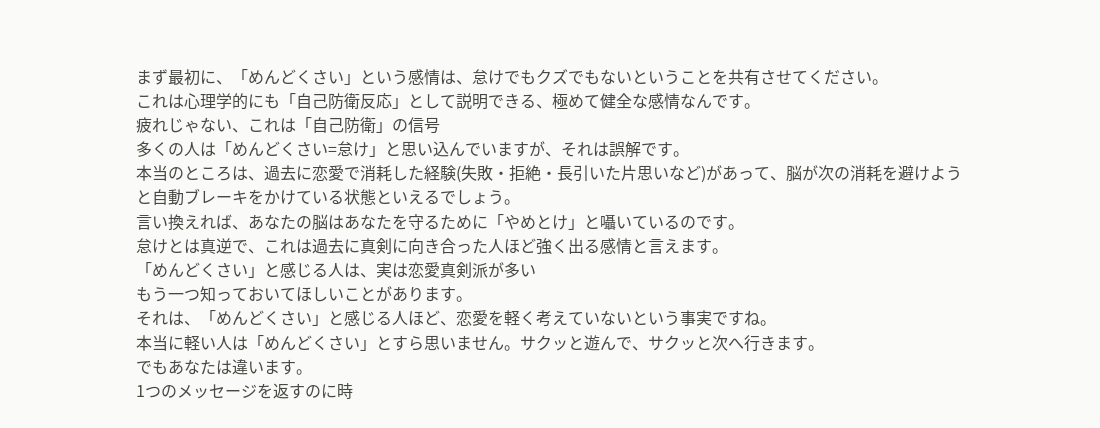まず最初に、「めんどくさい」という感情は、怠けでもクズでもないということを共有させてください。
これは心理学的にも「自己防衛反応」として説明できる、極めて健全な感情なんです。
疲れじゃない、これは「自己防衛」の信号
多くの人は「めんどくさい=怠け」と思い込んでいますが、それは誤解です。
本当のところは、過去に恋愛で消耗した経験(失敗・拒絶・長引いた片思いなど)があって、脳が次の消耗を避けようと自動ブレーキをかけている状態といえるでしょう。
言い換えれば、あなたの脳はあなたを守るために「やめとけ」と囁いているのです。
怠けとは真逆で、これは過去に真剣に向き合った人ほど強く出る感情と言えます。
「めんどくさい」と感じる人は、実は恋愛真剣派が多い
もう一つ知っておいてほしいことがあります。
それは、「めんどくさい」と感じる人ほど、恋愛を軽く考えていないという事実ですね。
本当に軽い人は「めんどくさい」とすら思いません。サクッと遊んで、サクッと次へ行きます。
でもあなたは違います。
1つのメッセージを返すのに時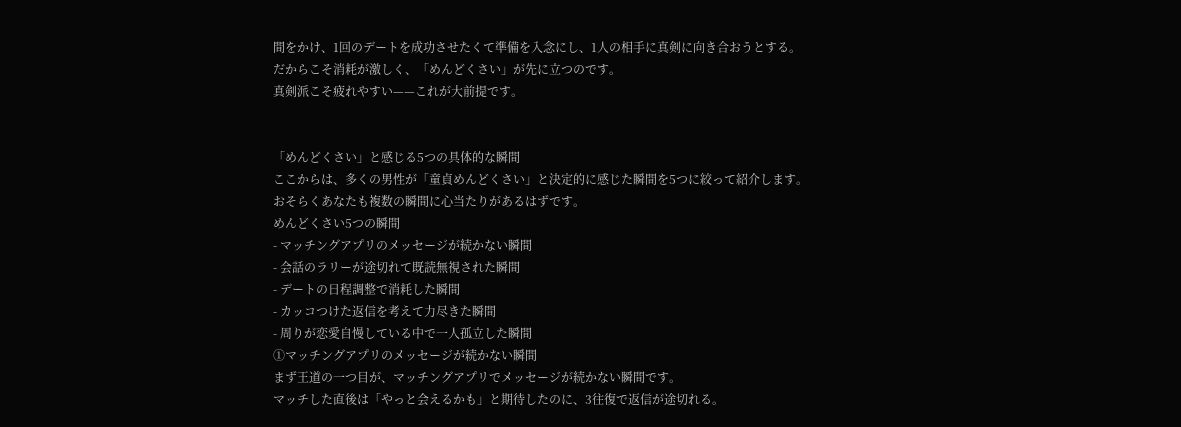間をかけ、1回のデートを成功させたくて準備を入念にし、1人の相手に真剣に向き合おうとする。
だからこそ消耗が激しく、「めんどくさい」が先に立つのです。
真剣派こそ疲れやすい——これが大前提です。


「めんどくさい」と感じる5つの具体的な瞬間
ここからは、多くの男性が「童貞めんどくさい」と決定的に感じた瞬間を5つに絞って紹介します。
おそらくあなたも複数の瞬間に心当たりがあるはずです。
めんどくさい5つの瞬間
- マッチングアプリのメッセージが続かない瞬間
- 会話のラリーが途切れて既読無視された瞬間
- デートの日程調整で消耗した瞬間
- カッコつけた返信を考えて力尽きた瞬間
- 周りが恋愛自慢している中で一人孤立した瞬間
①マッチングアプリのメッセージが続かない瞬間
まず王道の一つ目が、マッチングアプリでメッセージが続かない瞬間です。
マッチした直後は「やっと会えるかも」と期待したのに、3往復で返信が途切れる。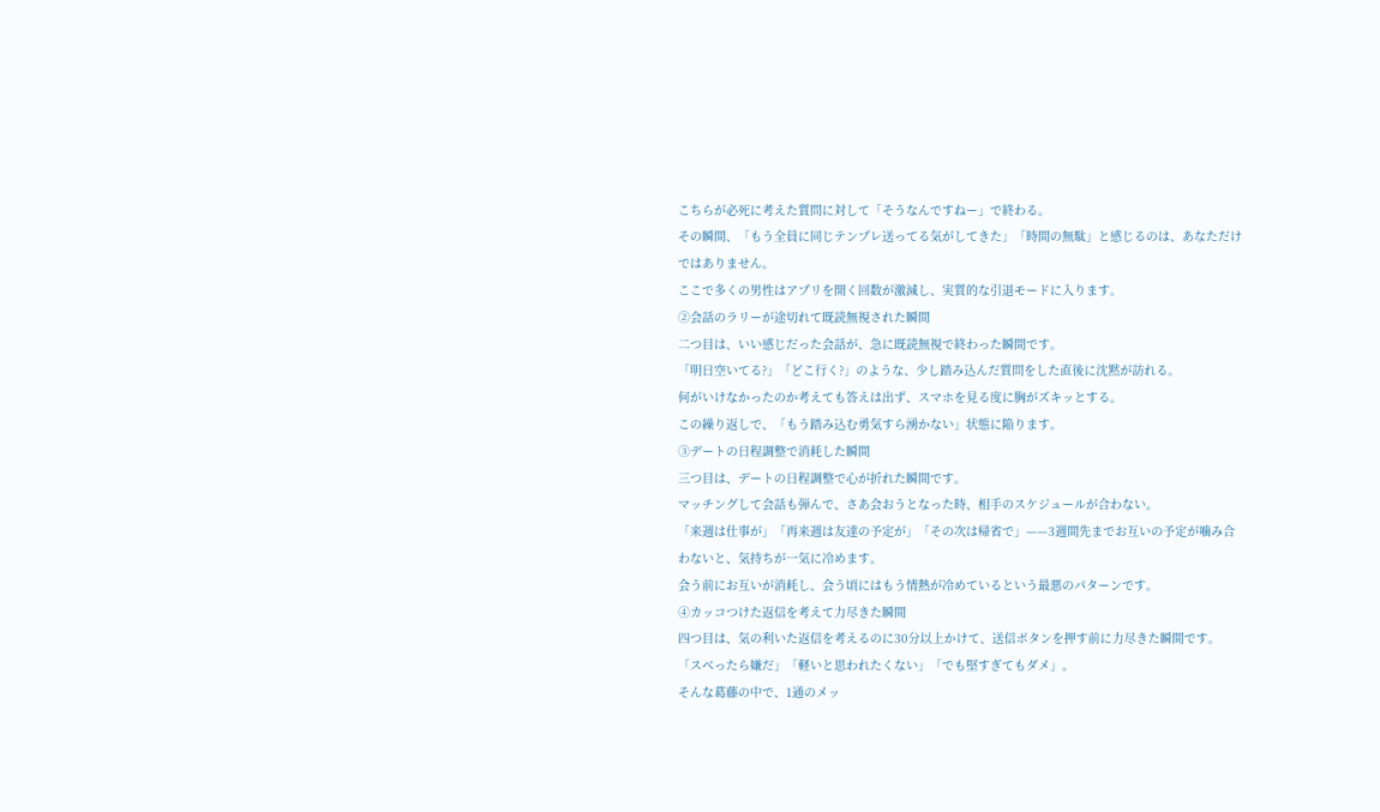こちらが必死に考えた質問に対して「そうなんですねー」で終わる。
その瞬間、「もう全員に同じテンプレ送ってる気がしてきた」「時間の無駄」と感じるのは、あなただけではありません。
ここで多くの男性はアプリを開く回数が激減し、実質的な引退モードに入ります。
②会話のラリーが途切れて既読無視された瞬間
二つ目は、いい感じだった会話が、急に既読無視で終わった瞬間です。
「明日空いてる?」「どこ行く?」のような、少し踏み込んだ質問をした直後に沈黙が訪れる。
何がいけなかったのか考えても答えは出ず、スマホを見る度に胸がズキッとする。
この繰り返しで、「もう踏み込む勇気すら湧かない」状態に陥ります。
③デートの日程調整で消耗した瞬間
三つ目は、デートの日程調整で心が折れた瞬間です。
マッチングして会話も弾んで、さあ会おうとなった時、相手のスケジュールが合わない。
「来週は仕事が」「再来週は友達の予定が」「その次は帰省で」——3週間先までお互いの予定が噛み合わないと、気持ちが一気に冷めます。
会う前にお互いが消耗し、会う頃にはもう情熱が冷めているという最悪のパターンです。
④カッコつけた返信を考えて力尽きた瞬間
四つ目は、気の利いた返信を考えるのに30分以上かけて、送信ボタンを押す前に力尽きた瞬間です。
「スベったら嫌だ」「軽いと思われたくない」「でも堅すぎてもダメ」。
そんな葛藤の中で、1通のメッ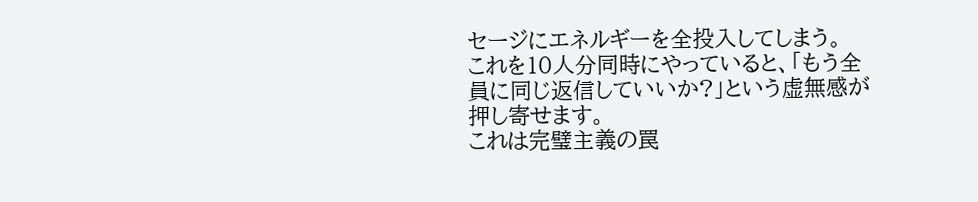セージにエネルギーを全投入してしまう。
これを10人分同時にやっていると、「もう全員に同じ返信していいか?」という虚無感が押し寄せます。
これは完璧主義の罠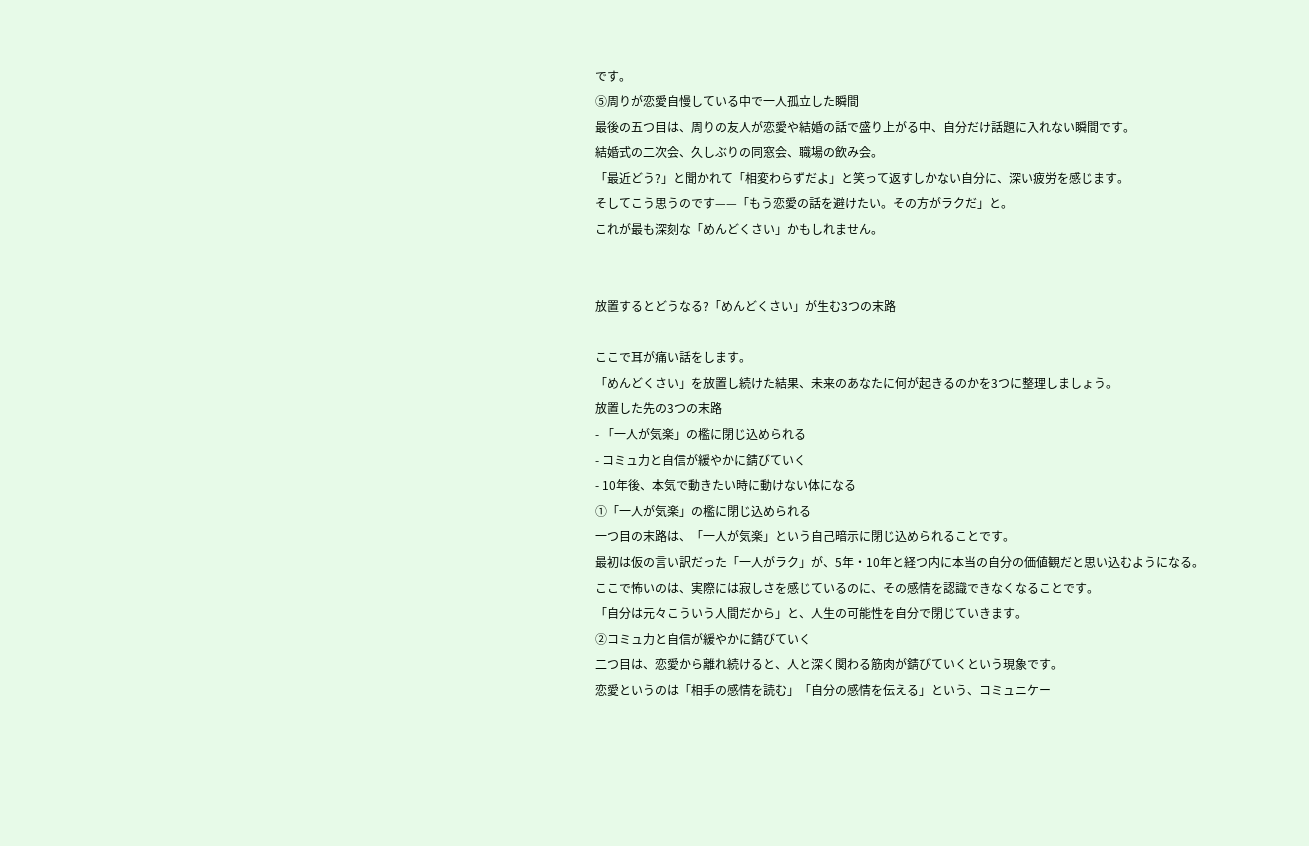です。
⑤周りが恋愛自慢している中で一人孤立した瞬間
最後の五つ目は、周りの友人が恋愛や結婚の話で盛り上がる中、自分だけ話題に入れない瞬間です。
結婚式の二次会、久しぶりの同窓会、職場の飲み会。
「最近どう?」と聞かれて「相変わらずだよ」と笑って返すしかない自分に、深い疲労を感じます。
そしてこう思うのです——「もう恋愛の話を避けたい。その方がラクだ」と。
これが最も深刻な「めんどくさい」かもしれません。


放置するとどうなる?「めんどくさい」が生む3つの末路

ここで耳が痛い話をします。
「めんどくさい」を放置し続けた結果、未来のあなたに何が起きるのかを3つに整理しましょう。
放置した先の3つの末路
- 「一人が気楽」の檻に閉じ込められる
- コミュ力と自信が緩やかに錆びていく
- 10年後、本気で動きたい時に動けない体になる
①「一人が気楽」の檻に閉じ込められる
一つ目の末路は、「一人が気楽」という自己暗示に閉じ込められることです。
最初は仮の言い訳だった「一人がラク」が、5年・10年と経つ内に本当の自分の価値観だと思い込むようになる。
ここで怖いのは、実際には寂しさを感じているのに、その感情を認識できなくなることです。
「自分は元々こういう人間だから」と、人生の可能性を自分で閉じていきます。
②コミュ力と自信が緩やかに錆びていく
二つ目は、恋愛から離れ続けると、人と深く関わる筋肉が錆びていくという現象です。
恋愛というのは「相手の感情を読む」「自分の感情を伝える」という、コミュニケー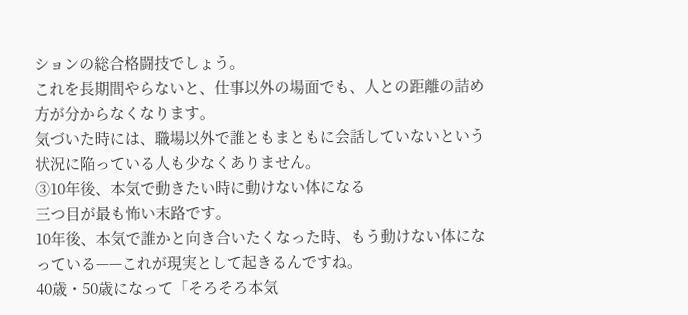ションの総合格闘技でしょう。
これを長期間やらないと、仕事以外の場面でも、人との距離の詰め方が分からなくなります。
気づいた時には、職場以外で誰ともまともに会話していないという状況に陥っている人も少なくありません。
③10年後、本気で動きたい時に動けない体になる
三つ目が最も怖い末路です。
10年後、本気で誰かと向き合いたくなった時、もう動けない体になっている——これが現実として起きるんですね。
40歳・50歳になって「そろそろ本気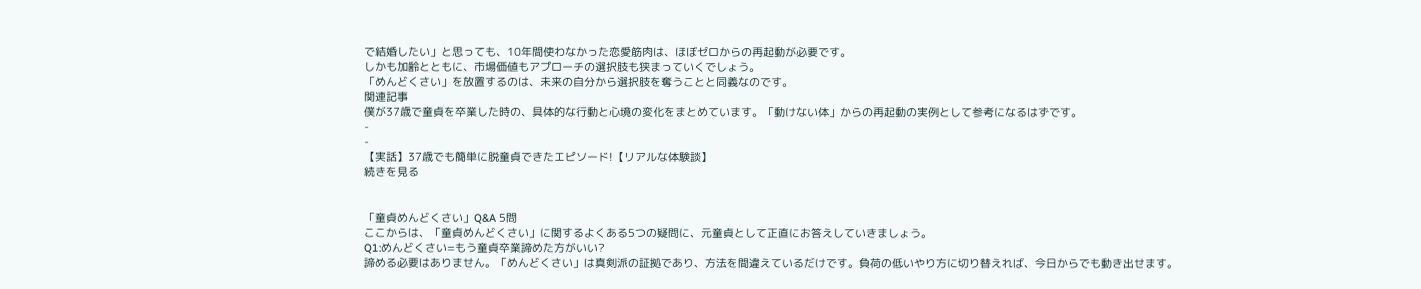で結婚したい」と思っても、10年間使わなかった恋愛筋肉は、ほぼゼロからの再起動が必要です。
しかも加齢とともに、市場価値もアプローチの選択肢も狭まっていくでしょう。
「めんどくさい」を放置するのは、未来の自分から選択肢を奪うことと同義なのです。
関連記事
僕が37歳で童貞を卒業した時の、具体的な行動と心境の変化をまとめています。「動けない体」からの再起動の実例として参考になるはずです。
-
-
【実話】37歳でも簡単に脱童貞できたエピソード!【リアルな体験談】
続きを見る


「童貞めんどくさい」Q&A 5問
ここからは、「童貞めんどくさい」に関するよくある5つの疑問に、元童貞として正直にお答えしていきましょう。
Q1:めんどくさい=もう童貞卒業諦めた方がいい?
諦める必要はありません。「めんどくさい」は真剣派の証拠であり、方法を間違えているだけです。負荷の低いやり方に切り替えれば、今日からでも動き出せます。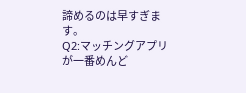諦めるのは早すぎます。
Q2:マッチングアプリが一番めんど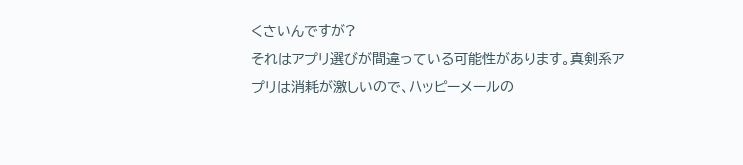くさいんですが?
それはアプリ選びが間違っている可能性があります。真剣系アプリは消耗が激しいので、ハッピーメールの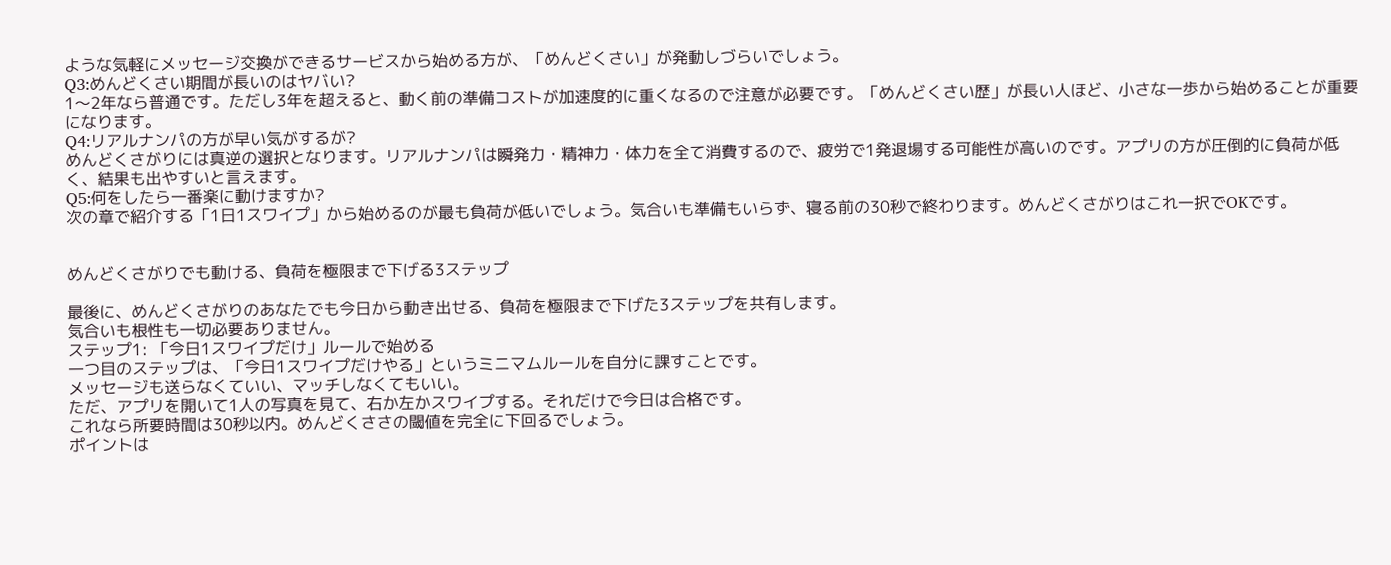ような気軽にメッセージ交換ができるサービスから始める方が、「めんどくさい」が発動しづらいでしょう。
Q3:めんどくさい期間が長いのはヤバい?
1〜2年なら普通です。ただし3年を超えると、動く前の準備コストが加速度的に重くなるので注意が必要です。「めんどくさい歴」が長い人ほど、小さな一歩から始めることが重要になります。
Q4:リアルナンパの方が早い気がするが?
めんどくさがりには真逆の選択となります。リアルナンパは瞬発力・精神力・体力を全て消費するので、疲労で1発退場する可能性が高いのです。アプリの方が圧倒的に負荷が低く、結果も出やすいと言えます。
Q5:何をしたら一番楽に動けますか?
次の章で紹介する「1日1スワイプ」から始めるのが最も負荷が低いでしょう。気合いも準備もいらず、寝る前の30秒で終わります。めんどくさがりはこれ一択でOKです。


めんどくさがりでも動ける、負荷を極限まで下げる3ステップ

最後に、めんどくさがりのあなたでも今日から動き出せる、負荷を極限まで下げた3ステップを共有します。
気合いも根性も一切必要ありません。
ステップ1: 「今日1スワイプだけ」ルールで始める
一つ目のステップは、「今日1スワイプだけやる」というミニマムルールを自分に課すことです。
メッセージも送らなくていい、マッチしなくてもいい。
ただ、アプリを開いて1人の写真を見て、右か左かスワイプする。それだけで今日は合格です。
これなら所要時間は30秒以内。めんどくささの閾値を完全に下回るでしょう。
ポイントは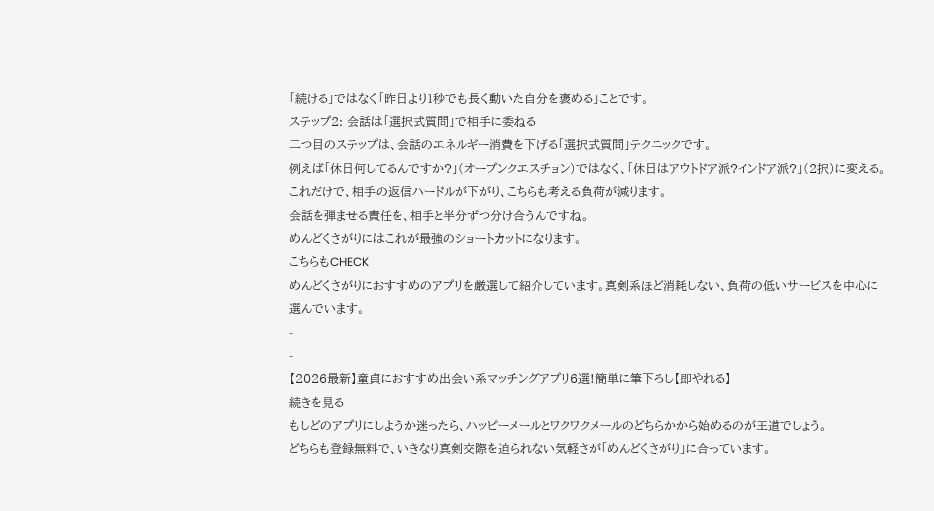「続ける」ではなく「昨日より1秒でも長く動いた自分を褒める」ことです。
ステップ2: 会話は「選択式質問」で相手に委ねる
二つ目のステップは、会話のエネルギー消費を下げる「選択式質問」テクニックです。
例えば「休日何してるんですか?」(オープンクエスチョン)ではなく、「休日はアウトドア派?インドア派?」(2択)に変える。
これだけで、相手の返信ハードルが下がり、こちらも考える負荷が減ります。
会話を弾ませる責任を、相手と半分ずつ分け合うんですね。
めんどくさがりにはこれが最強のショートカットになります。
こちらもCHECK
めんどくさがりにおすすめのアプリを厳選して紹介しています。真剣系ほど消耗しない、負荷の低いサービスを中心に選んでいます。
-
-
【2026最新】童貞におすすめ出会い系マッチングアプリ6選!簡単に筆下ろし【即やれる】
続きを見る
もしどのアプリにしようか迷ったら、ハッピーメールとワクワクメールのどちらかから始めるのが王道でしょう。
どちらも登録無料で、いきなり真剣交際を迫られない気軽さが「めんどくさがり」に合っています。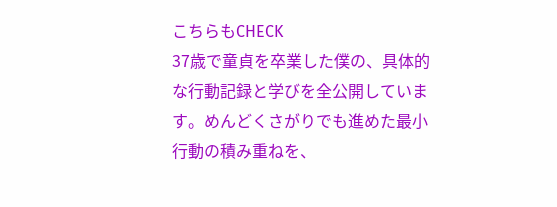こちらもCHECK
37歳で童貞を卒業した僕の、具体的な行動記録と学びを全公開しています。めんどくさがりでも進めた最小行動の積み重ねを、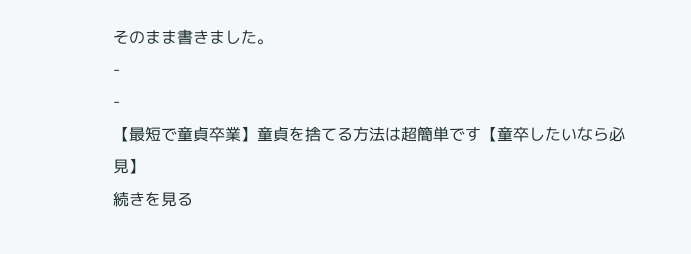そのまま書きました。
-
-
【最短で童貞卒業】童貞を捨てる方法は超簡単です【童卒したいなら必見】
続きを見る